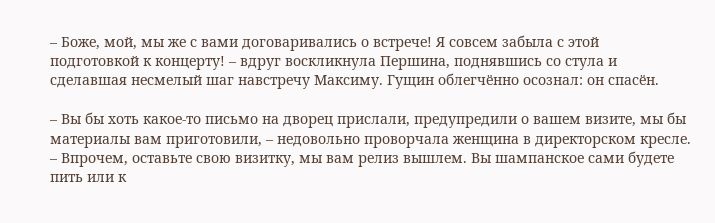– Боже, мой, мы же с вами договаривались о встрече! Я совсем забыла с этой подготовкой к концерту! – вдруг воскликнула Першина, поднявшись со стула и сделавшая несмелый шаг навстречу Максиму. Гущин облегчённо осознал: он спасён.

– Вы бы хоть какое-то письмо на дворец прислали, предупредили о вашем визите, мы бы материалы вам приготовили, – недовольно проворчала женщина в директорском кресле. – Впрочем, оставьте свою визитку, мы вам релиз вышлем. Вы шампанское сами будете пить или к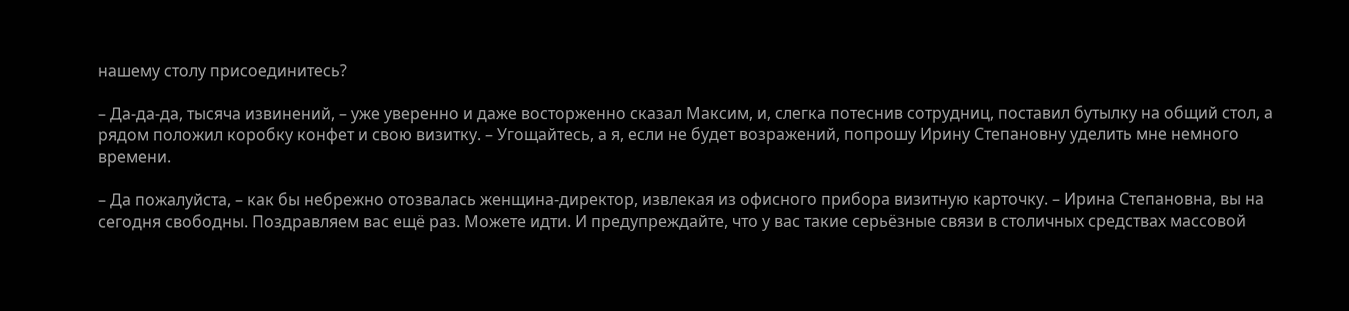нашему столу присоединитесь?

– Да-да-да, тысяча извинений, – уже уверенно и даже восторженно сказал Максим, и, слегка потеснив сотрудниц, поставил бутылку на общий стол, а рядом положил коробку конфет и свою визитку. – Угощайтесь, а я, если не будет возражений, попрошу Ирину Степановну уделить мне немного времени.

– Да пожалуйста, – как бы небрежно отозвалась женщина-директор, извлекая из офисного прибора визитную карточку. – Ирина Степановна, вы на сегодня свободны. Поздравляем вас ещё раз. Можете идти. И предупреждайте, что у вас такие серьёзные связи в столичных средствах массовой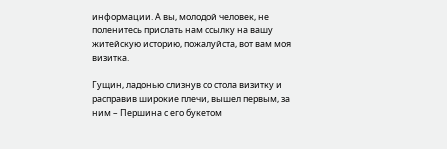информации. А вы, молодой человек, не поленитесь прислать нам ссылку на вашу житейскую историю, пожалуйста, вот вам моя визитка.

Гущин, ладонью слизнув со стола визитку и расправив широкие плечи, вышел первым, за ним – Першина с его букетом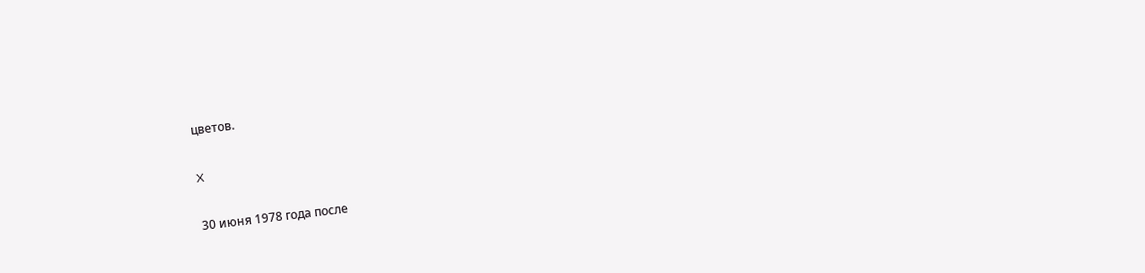цветов.

X

30 июня 1978 года после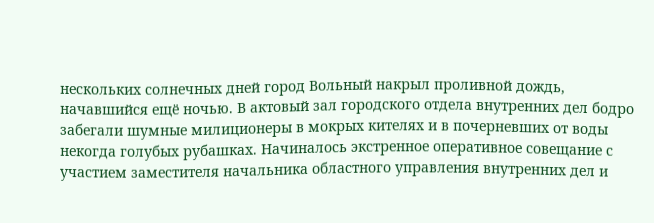нескольких солнечных дней город Вольный накрыл проливной дождь, начавшийся ещё ночью. В актовый зал городского отдела внутренних дел бодро забегали шумные милиционеры в мокрых кителях и в почерневших от воды некогда голубых рубашках. Начиналось экстренное оперативное совещание с участием заместителя начальника областного управления внутренних дел и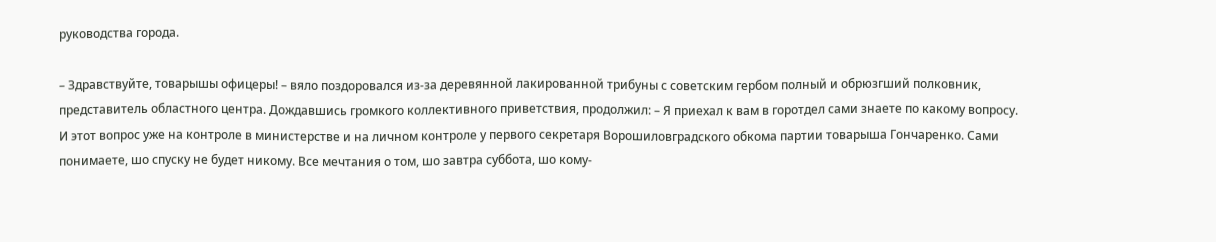руководства города.

– Здравствуйте, товарышы офицеры! – вяло поздоровался из-за деревянной лакированной трибуны с советским гербом полный и обрюзгший полковник, представитель областного центра. Дождавшись громкого коллективного приветствия, продолжил: – Я приехал к вам в горотдел сами знаете по какому вопросу. И этот вопрос уже на контроле в министерстве и на личном контроле у первого секретаря Ворошиловградского обкома партии товарыша Гончаренко. Сами понимаете, шо спуску не будет никому. Все мечтания о том, шо завтра суббота, шо кому-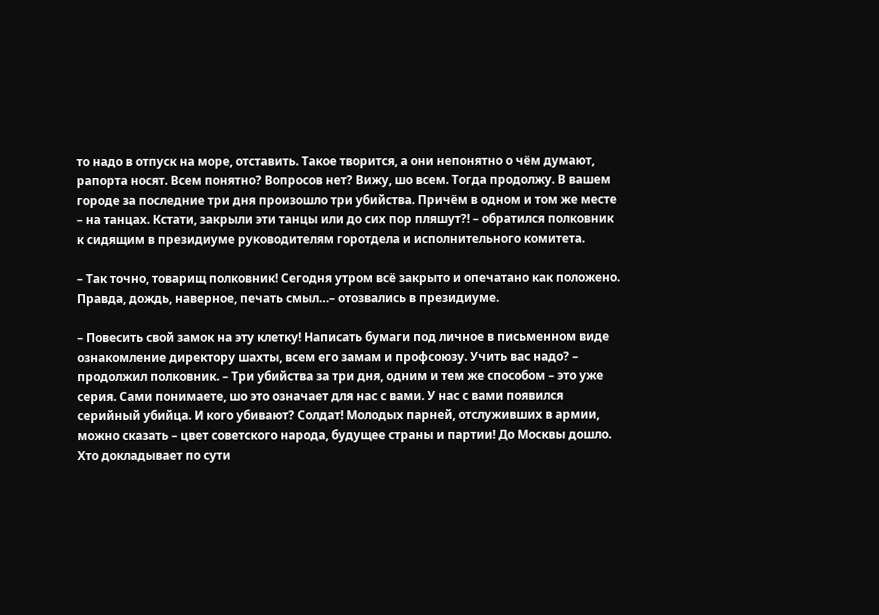то надо в отпуск на море, отставить. Такое творится, а они непонятно о чём думают, рапорта носят. Всем понятно? Вопросов нет? Вижу, шо всем. Тогда продолжу. В вашем городе за последние три дня произошло три убийства. Причём в одном и том же месте – на танцах. Кстати, закрыли эти танцы или до сих пор пляшут?! – обратился полковник к сидящим в президиуме руководителям горотдела и исполнительного комитета.

– Так точно, товарищ полковник! Сегодня утром всё закрыто и опечатано как положено. Правда, дождь, наверное, печать смыл…– отозвались в президиуме.

– Повесить свой замок на эту клетку! Написать бумаги под личное в письменном виде ознакомление директору шахты, всем его замам и профсоюзу. Учить вас надо? – продолжил полковник. – Три убийства за три дня, одним и тем же способом – это уже серия. Сами понимаете, шо это означает для нас с вами. У нас с вами появился серийный убийца. И кого убивают? Солдат! Молодых парней, отслуживших в армии, можно сказать – цвет советского народа, будущее страны и партии! До Москвы дошло. Хто докладывает по сути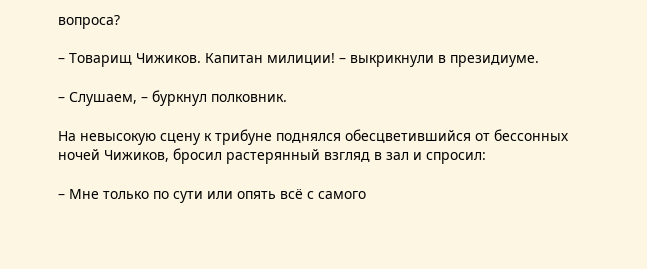вопроса?

– Товарищ Чижиков. Капитан милиции! – выкрикнули в президиуме.

– Слушаем, – буркнул полковник.

На невысокую сцену к трибуне поднялся обесцветившийся от бессонных ночей Чижиков, бросил растерянный взгляд в зал и спросил:

– Мне только по сути или опять всё с самого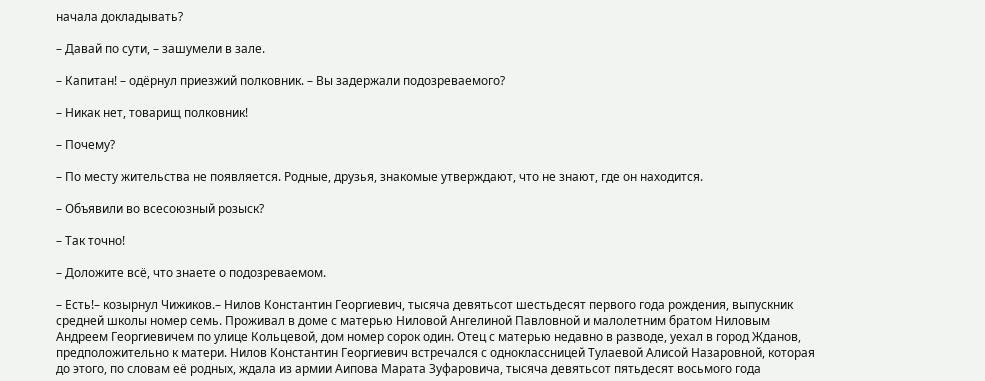начала докладывать?

– Давай по сути, – зашумели в зале.

– Капитан! – одёрнул приезжий полковник. – Вы задержали подозреваемого?

– Никак нет, товарищ полковник!

– Почему?

– По месту жительства не появляется. Родные, друзья, знакомые утверждают, что не знают, где он находится.

– Объявили во всесоюзный розыск?

– Так точно!

– Доложите всё, что знаете о подозреваемом.

– Есть!– козырнул Чижиков.– Нилов Константин Георгиевич, тысяча девятьсот шестьдесят первого года рождения, выпускник средней школы номер семь. Проживал в доме с матерью Ниловой Ангелиной Павловной и малолетним братом Ниловым Андреем Георгиевичем по улице Кольцевой, дом номер сорок один. Отец с матерью недавно в разводе, уехал в город Жданов, предположительно к матери. Нилов Константин Георгиевич встречался с одноклассницей Тулаевой Алисой Назаровной, которая до этого, по словам её родных, ждала из армии Аипова Марата Зуфаровича, тысяча девятьсот пятьдесят восьмого года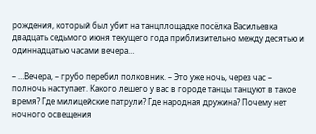рождения, который был убит на танцплощадке посёлка Васильевка двадцать седьмого июня текущего года приблизительно между десятью и одиннадцатью часами вечера…

– …Вечера, – грубо перебил полковник. – Это уже ночь, через час – полночь наступает. Какого лешего у вас в городе танцы танцуют в такое время? Где милицейские патрули? Где народная дружина? Почему нет ночного освещения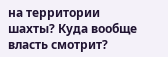на территории шахты? Куда вообще власть смотрит?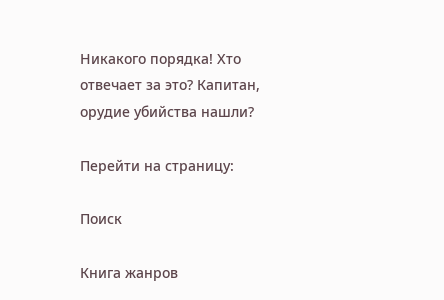Никакого порядка! Хто отвечает за это? Капитан, орудие убийства нашли?

Перейти на страницу:

Поиск

Книга жанров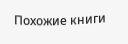Похожие книги